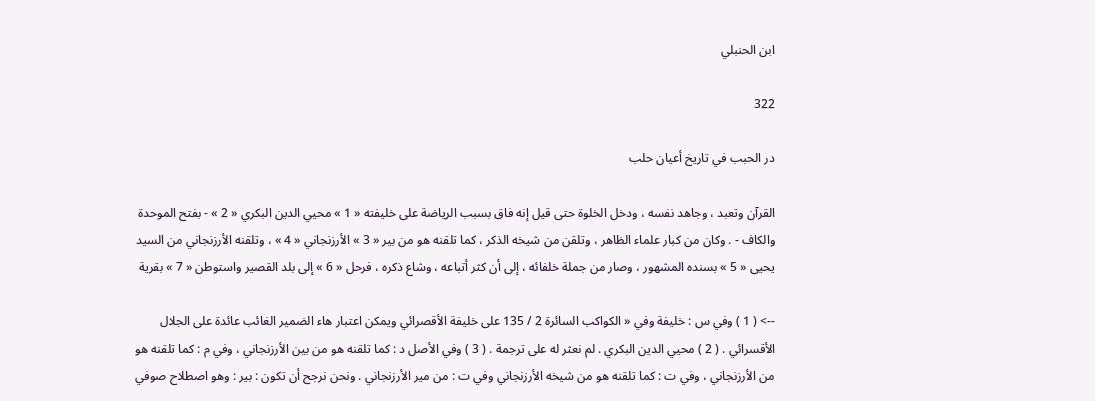ابن الحنبلي

322

در الحبب في تاريخ أعيان حلب

القرآن وتعبد ، وجاهد نفسه ، ودخل الخلوة حتى قيل إنه فاق بسبب الرياضة على خليفته « 1 » محيي الدين البكري « 2 » - بفتح الموحدة والكاف - . وكان من كبار علماء الظاهر ، وتلقن من شيخه الذكر ، كما تلقنه هو من بير « 3 » الأرزنجاني « 4 » ، وتلقنه الأرزنجاني من السيد يحيى « 5 » بسنده المشهور ، وصار من جملة خلفائه ، إلى أن كثر أتباعه ، وشاع ذكره ، فرحل « 6 » إلى بلد القصير واستوطن « 7 » بقرية

--> ( 1 ) وفي س : خليفة وفي « الكواكب السائرة 2 / 135 على خليفة الأقصرائي ويمكن اعتبار هاء الضمير الغائب عائدة على الجلال الأقسرائي . ( 2 ) محيي الدين البكري . لم نعثر له على ترجمة . ( 3 ) وفي الأصل د : كما تلقنه هو من بين الأرزنجاني ، وفي م : كما تلقنه هو من الأرزنجاني ، وفي ت : كما تلقنه هو من شيخه الأرزنجاني وفي ت : من مير الأرزنجاني . ونحن نرجح أن تكون : بير : وهو اصطلاح صوفي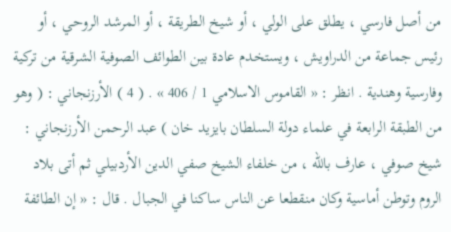من أصل فارسي ، يطلق على الولي ، أو شيخ الطريقة ، أو المرشد الروحي ، أو رئيس جماعة من الدراويش ، ويستخدم عادة بين الطوائف الصوفية الشرقية من تركية وفارسية وهندية . انظر : « القاموس الاسلامي 1 / 406 » . ( 4 ) الأرزنجاني : ( وهو من الطبقة الرابعة في علماء دولة السلطان بايزيد خان ) عبد الرحمن الأرزنجاني : شيخ صوفي ، عارف باللّه ، من خلفاء الشيخ صفي الدين الأردبيلي ثم أتى بلاد الروم وتوطن أماسية وكان منقطعا عن الناس ساكنا في الجبال . قال : « إن الطائفة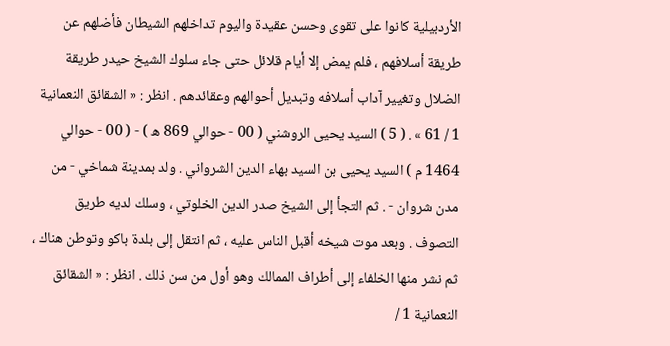الأردبيلية كانوا على تقوى وحسن عقيدة واليوم تداخلهم الشيطان فأضلهم عن طريقة أسلافهم ، فلم يمض إلا أيام قلائل حتى جاء سلوك الشيخ حيدر طريقة الضلال وتغيير آداب أسلافه وتبديل أحوالهم وعقائدهم . انظر : « الشقائق النعمانية 1 / 61 » . ( 5 ) السيد يحيى الروشني ( 00 - حوالي 869 ه ) - ( 00 - حوالي 1464 م ) السيد يحيى بن السيد بهاء الدين الشرواني . ولد بمدينة شماخي - من مدن شروان - . ثم التجأ إلى الشيخ صدر الدين الخلوتي ، وسلك لديه طريق التصوف . وبعد موت شيخه أقبل الناس عليه ، ثم انتقل إلى بلدة باكو وتوطن هناك ، ثم نشر منها الخلفاء إلى أطراف الممالك وهو أول من سن ذلك . انظر : « الشقائق النعمانية 1 /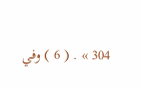304 » . ( 6 ) وفي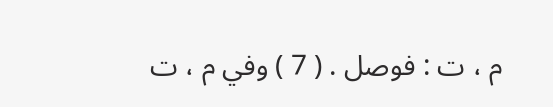م ، ت : فوصل . ( 7 ) وفي م ، ت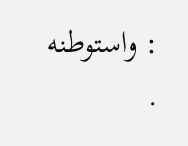: واستوطنه .